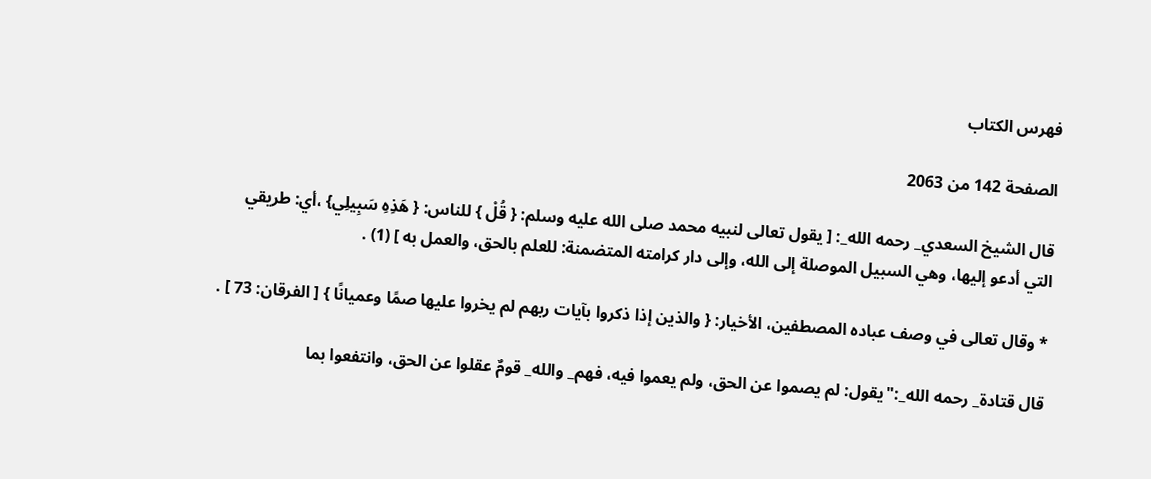فهرس الكتاب

الصفحة 142 من 2063

قال الشيخ السعدي_ رحمه الله_: [ يقول تعالى لنبيه محمد صلى الله عليه وسلم: { قُلْ } للناس: { هَذِهِ سَبِيلِي} ،أي: طريقي التي أدعو إليها، وهي السبيل الموصلة إلى الله، وإلى دار كرامته المتضمنة: للعلم بالحق، والعمل به ] (1) .

* وقال تعالى في وصف عباده المصطفين، الأخيار: { والذين إذا ذكروا بآيات ربهم لم يخروا عليها صمًا وعميانًا } [ الفرقان: 73 ] .

قال قتادة_ رحمه الله_:"يقول: لم يصموا عن الحق، ولم يعموا فيه، فهم_ والله_ قومٌ عقلوا عن الحق، وانتفعوا بما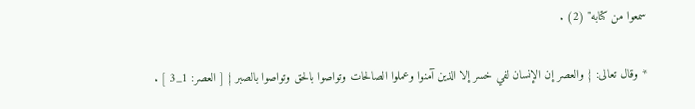سمعوا من كتابه" (2) .

* وقال تعالى: { والعصر إن الإنسان لفي خسر إلا الذين آمنوا وعملوا الصالحات وتواصوا بالحق وتواصوا بالصبر } [ العصر: 1_3 ] .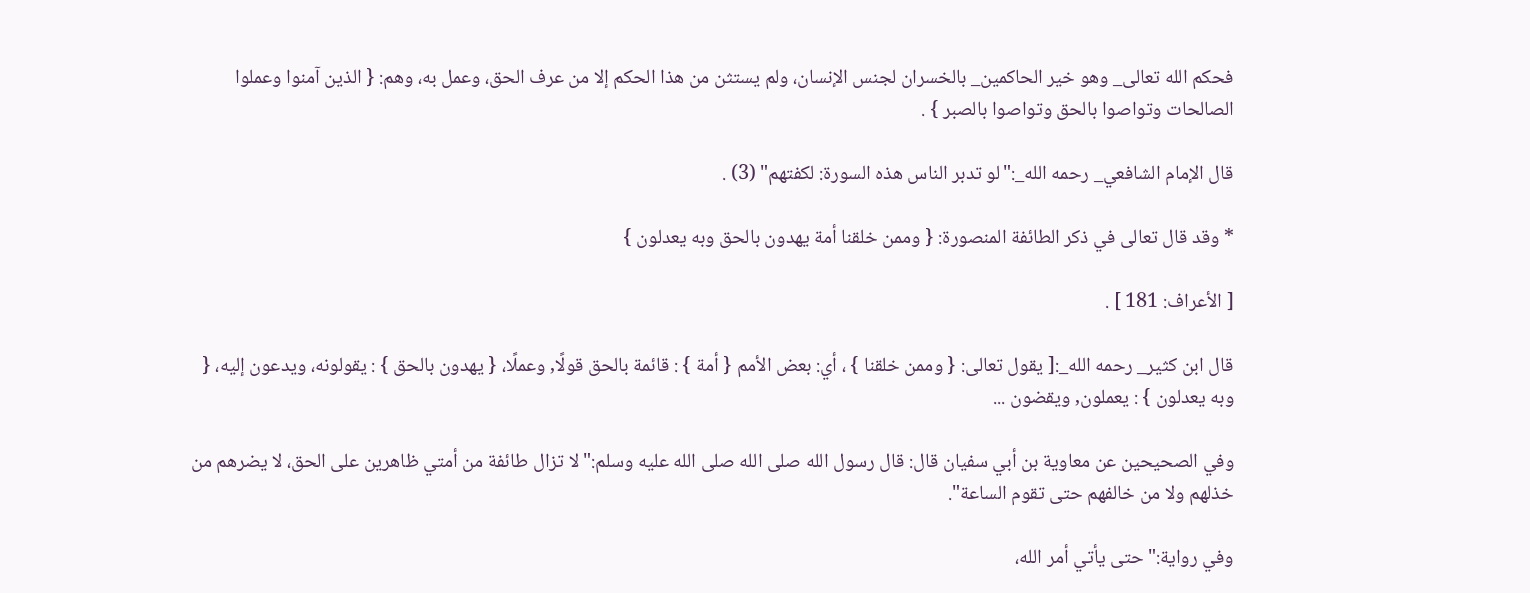فحكم الله تعالى_ وهو خير الحاكمين_ بالخسران لجنس الإنسان، ولم يستثن من هذا الحكم إلا من عرف الحق، وعمل به، وهم: { الذين آمنوا وعملوا الصالحات وتواصوا بالحق وتواصوا بالصبر } .

قال الإمام الشافعي_ رحمه الله_:"لو تدبر الناس هذه السورة: لكفتهم" (3) .

* وقد قال تعالى في ذكر الطائفة المنصورة: { وممن خلقنا أمة يهدون بالحق وبه يعدلون }

[ الأعراف: 181 ] .

قال ابن كثير_ رحمه الله_:[ يقول تعالى: { وممن خلقنا } ، أي: بعض الأمم { أمة } : قائمة بالحق قولًا, وعملًا، { يهدون بالحق } : يقولونه، ويدعون إليه، { وبه يعدلون } : يعملون, ويقضون ...

وفي الصحيحين عن معاوية بن أبي سفيان قال: قال رسول الله صلى الله صلى الله عليه وسلم:"لا تزال طائفة من أمتي ظاهرين على الحق، لا يضرهم من خذلهم ولا من خالفهم حتى تقوم الساعة".

وفي رواية:"حتى يأتي أمر الله،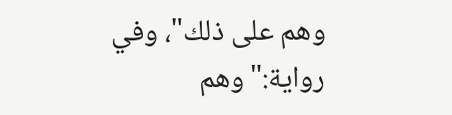وهم على ذلك"، وفي رواية:"وهم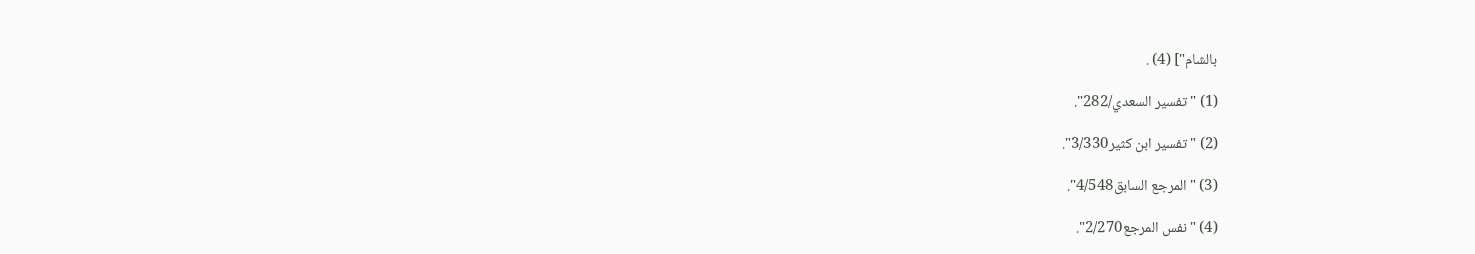بالشام"] (4) .

(1) "تفسير السعدي/282".

(2) "تفسير ابن كثير3/330".

(3) "المرجع السابق4/548".

(4) "نفس المرجع2/270".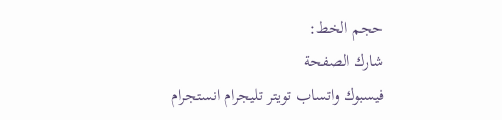حجم الخط:
شارك الصفحة
فيسبوك واتساب تويتر تليجرام انستجرام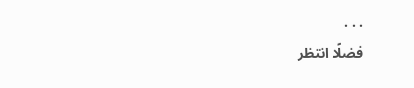. . .
فضلًا انتظر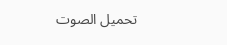تحميل الصوت